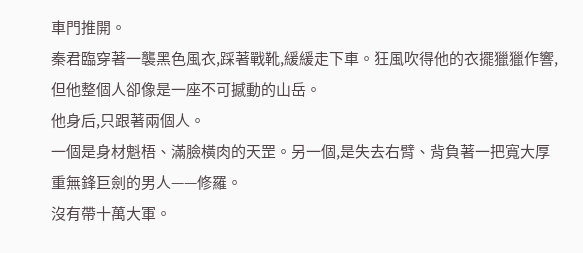車門推開。
秦君臨穿著一襲黑色風衣,踩著戰靴,緩緩走下車。狂風吹得他的衣擺獵獵作響,但他整個人卻像是一座不可撼動的山岳。
他身后,只跟著兩個人。
一個是身材魁梧、滿臉橫肉的天罡。另一個,是失去右臂、背負著一把寬大厚重無鋒巨劍的男人——修羅。
沒有帶十萬大軍。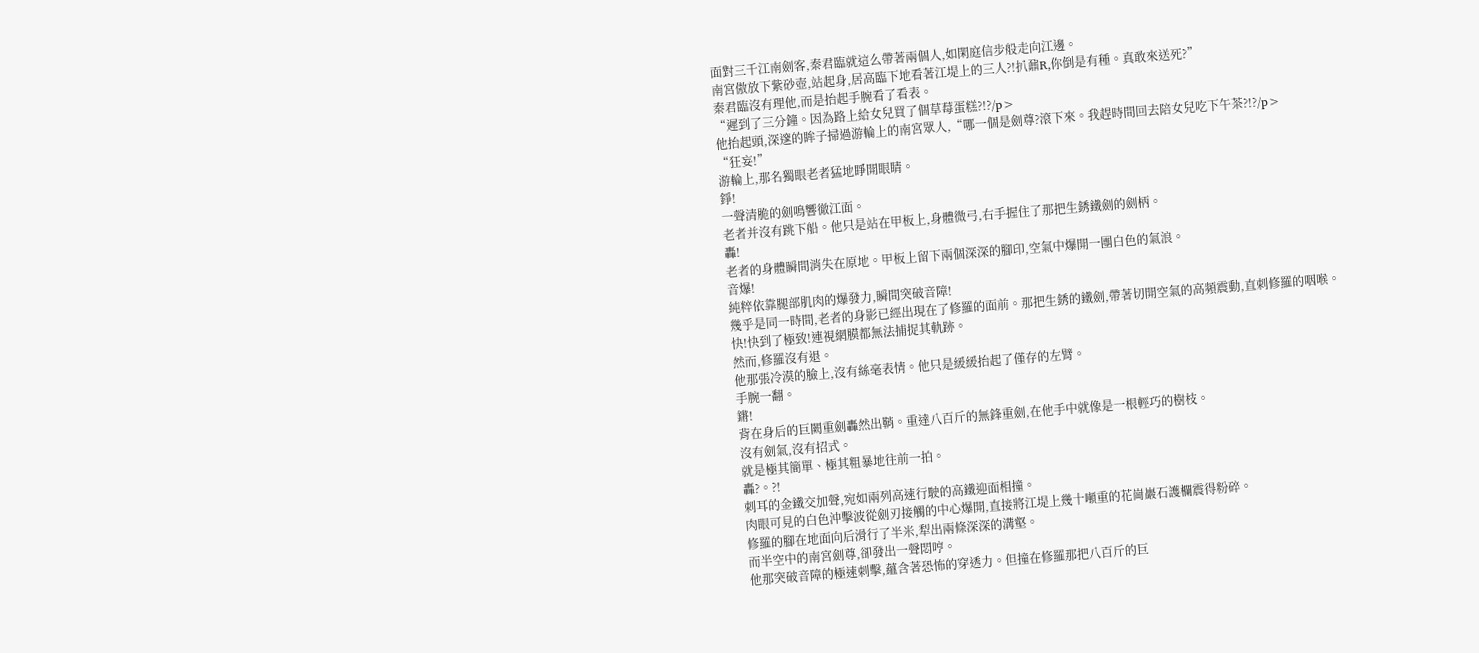面對三千江南劍客,秦君臨就這么帶著兩個人,如閑庭信步般走向江邊。
南宮傲放下紫砂壺,站起身,居高臨下地看著江堤上的三人?!扒鼐R,你倒是有種。真敢來送死?”
秦君臨沒有理他,而是抬起手腕看了看表。
“遲到了三分鐘。因為路上給女兒買了個草莓蛋糕?!?/p>
他抬起頭,深邃的眸子掃過游輪上的南宮眾人,“哪一個是劍尊?滾下來。我趕時間回去陪女兒吃下午茶?!?/p>
“狂妄!”
游輪上,那名獨眼老者猛地睜開眼睛。
錚!
一聲清脆的劍鳴響徹江面。
老者并沒有跳下船。他只是站在甲板上,身體微弓,右手握住了那把生銹鐵劍的劍柄。
轟!
老者的身體瞬間消失在原地。甲板上留下兩個深深的腳印,空氣中爆開一團白色的氣浪。
音爆!
純粹依靠腿部肌肉的爆發力,瞬間突破音障!
幾乎是同一時間,老者的身影已經出現在了修羅的面前。那把生銹的鐵劍,帶著切開空氣的高頻震動,直刺修羅的咽喉。
快!快到了極致!連視網膜都無法捕捉其軌跡。
然而,修羅沒有退。
他那張冷漠的臉上,沒有絲毫表情。他只是緩緩抬起了僅存的左臂。
手腕一翻。
鏘!
背在身后的巨闕重劍轟然出鞘。重達八百斤的無鋒重劍,在他手中就像是一根輕巧的樹枝。
沒有劍氣,沒有招式。
就是極其簡單、極其粗暴地往前一拍。
轟?。?!
刺耳的金鐵交加聲,宛如兩列高速行駛的高鐵迎面相撞。
肉眼可見的白色沖擊波從劍刃接觸的中心爆開,直接將江堤上幾十噸重的花崗巖石護欄震得粉碎。
修羅的腳在地面向后滑行了半米,犁出兩條深深的溝壑。
而半空中的南宮劍尊,卻發出一聲悶哼。
他那突破音障的極速刺擊,蘊含著恐怖的穿透力。但撞在修羅那把八百斤的巨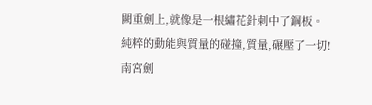闕重劍上,就像是一根繡花針刺中了鋼板。
純粹的動能與質量的碰撞,質量,碾壓了一切!
南宮劍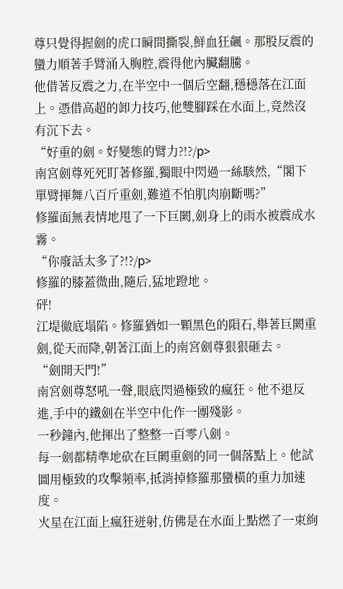尊只覺得握劍的虎口瞬間撕裂,鮮血狂飆。那股反震的蠻力順著手臂涌入胸腔,震得他內臟翻騰。
他借著反震之力,在半空中一個后空翻,穩穩落在江面上。憑借高超的卸力技巧,他雙腳踩在水面上,竟然沒有沉下去。
“好重的劍。好變態的臂力?!?/p>
南宮劍尊死死盯著修羅,獨眼中閃過一絲駭然,“閣下單臂揮舞八百斤重劍,難道不怕肌肉崩斷嗎?”
修羅面無表情地甩了一下巨闕,劍身上的雨水被震成水霧。
“你廢話太多了?!?/p>
修羅的膝蓋微曲,隨后,猛地蹬地。
砰!
江堤徹底塌陷。修羅猶如一顆黑色的隕石,舉著巨闕重劍,從天而降,朝著江面上的南宮劍尊狠狠砸去。
“劍開天門!”
南宮劍尊怒吼一聲,眼底閃過極致的瘋狂。他不退反進,手中的鐵劍在半空中化作一團殘影。
一秒鐘內,他揮出了整整一百零八劍。
每一劍都精準地砍在巨闕重劍的同一個落點上。他試圖用極致的攻擊頻率,抵消掉修羅那蠻橫的重力加速度。
火星在江面上瘋狂迸射,仿佛是在水面上點燃了一束絢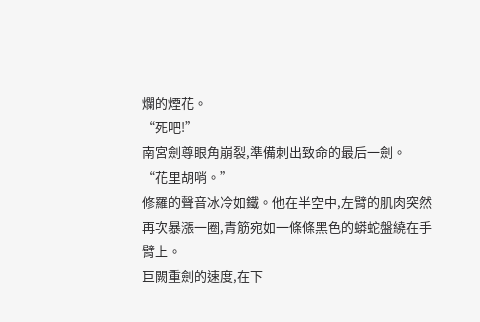爛的煙花。
“死吧!”
南宮劍尊眼角崩裂,準備刺出致命的最后一劍。
“花里胡哨。”
修羅的聲音冰冷如鐵。他在半空中,左臂的肌肉突然再次暴漲一圈,青筋宛如一條條黑色的蟒蛇盤繞在手臂上。
巨闕重劍的速度,在下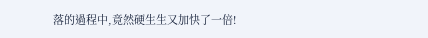落的過程中,竟然硬生生又加快了一倍!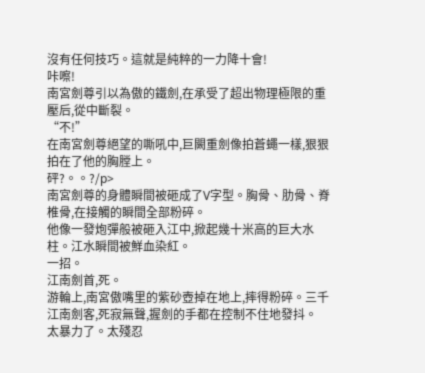沒有任何技巧。這就是純粹的一力降十會!
咔嚓!
南宮劍尊引以為傲的鐵劍,在承受了超出物理極限的重壓后,從中斷裂。
“不!”
在南宮劍尊絕望的嘶吼中,巨闕重劍像拍蒼蠅一樣,狠狠拍在了他的胸膛上。
砰?。。?/p>
南宮劍尊的身體瞬間被砸成了V字型。胸骨、肋骨、脊椎骨,在接觸的瞬間全部粉碎。
他像一發炮彈般被砸入江中,掀起幾十米高的巨大水柱。江水瞬間被鮮血染紅。
一招。
江南劍首,死。
游輪上,南宮傲嘴里的紫砂壺掉在地上,摔得粉碎。三千江南劍客,死寂無聲,握劍的手都在控制不住地發抖。
太暴力了。太殘忍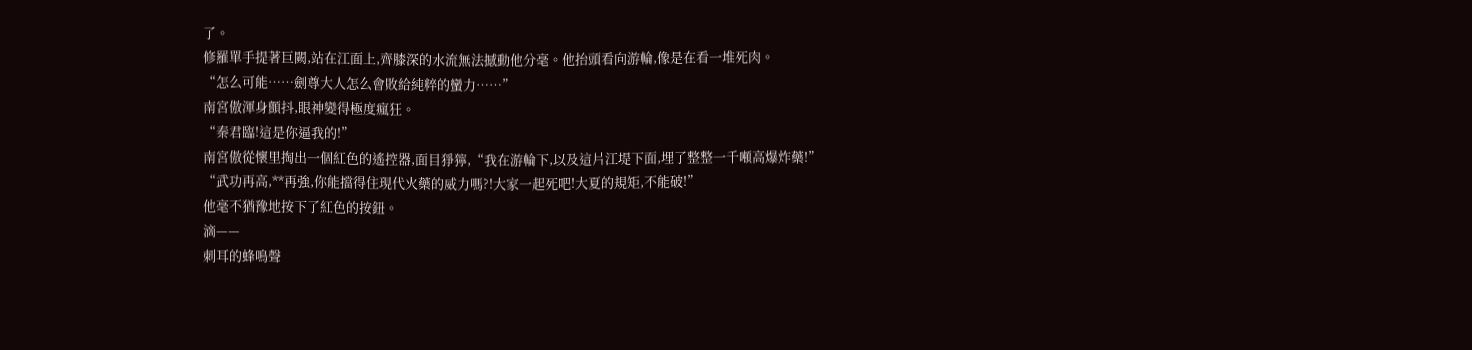了。
修羅單手提著巨闕,站在江面上,齊膝深的水流無法撼動他分毫。他抬頭看向游輪,像是在看一堆死肉。
“怎么可能……劍尊大人怎么會敗給純粹的蠻力……”
南宮傲渾身顫抖,眼神變得極度瘋狂。
“秦君臨!這是你逼我的!”
南宮傲從懷里掏出一個紅色的遙控器,面目猙獰,“我在游輪下,以及這片江堤下面,埋了整整一千噸高爆炸藥!”
“武功再高,**再強,你能擋得住現代火藥的威力嗎?!大家一起死吧!大夏的規矩,不能破!”
他毫不猶豫地按下了紅色的按鈕。
滴——
刺耳的蜂鳴聲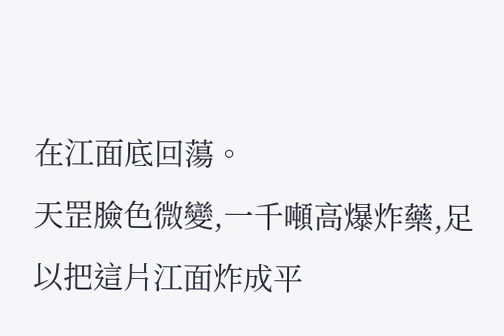在江面底回蕩。
天罡臉色微變,一千噸高爆炸藥,足以把這片江面炸成平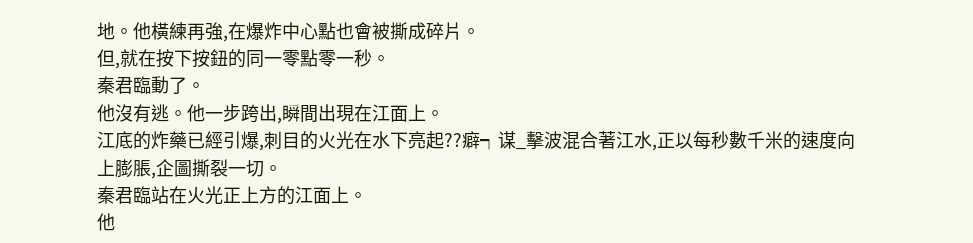地。他橫練再強,在爆炸中心點也會被撕成碎片。
但,就在按下按鈕的同一零點零一秒。
秦君臨動了。
他沒有逃。他一步跨出,瞬間出現在江面上。
江底的炸藥已經引爆,刺目的火光在水下亮起??癖┑谋_擊波混合著江水,正以每秒數千米的速度向上膨脹,企圖撕裂一切。
秦君臨站在火光正上方的江面上。
他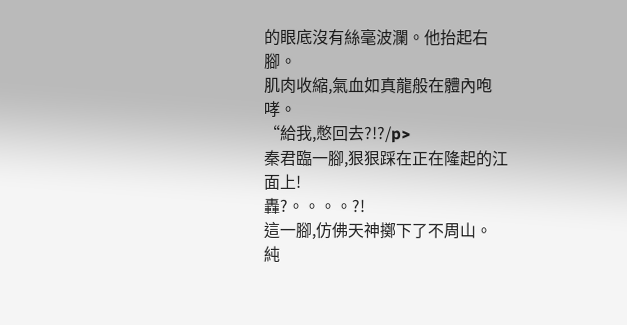的眼底沒有絲毫波瀾。他抬起右腳。
肌肉收縮,氣血如真龍般在體內咆哮。
“給我,憋回去?!?/p>
秦君臨一腳,狠狠踩在正在隆起的江面上!
轟?。。。。?!
這一腳,仿佛天神擲下了不周山。
純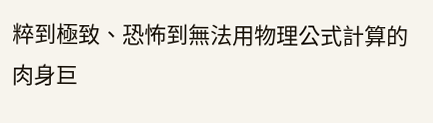粹到極致、恐怖到無法用物理公式計算的肉身巨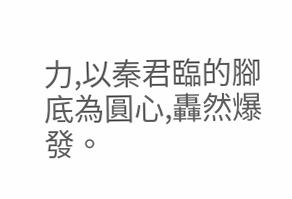力,以秦君臨的腳底為圓心,轟然爆發。